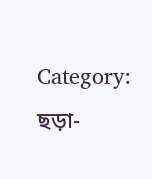Category: ছড়া-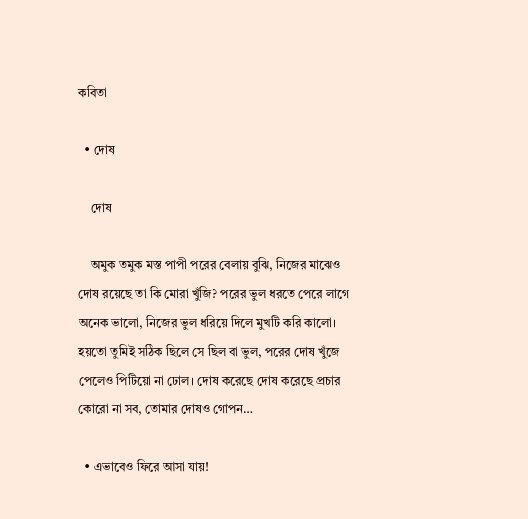কবিতা

  • দোষ

    দোষ

    অমুক তমুক মস্ত পাপী পরের বেলায় বুঝি, নিজের মাঝেও দোষ রয়েছে তা কি মোরা খুঁজি? পরের ভুল ধরতে পেরে লাগে অনেক ভালো, নিজের ভুল ধরিয়ে দিলে মুখটি করি কালো। হয়তো তুমিই সঠিক ছিলে সে ছিল বা ভুল, পরের দোষ খুঁজে পেলেও পিটিয়ো না ঢোল। দোষ করেছে দোষ করেছে প্রচার কোরো না সব, তোমার দোষও গোপন…

  • এভাবেও ফিরে আসা যায়!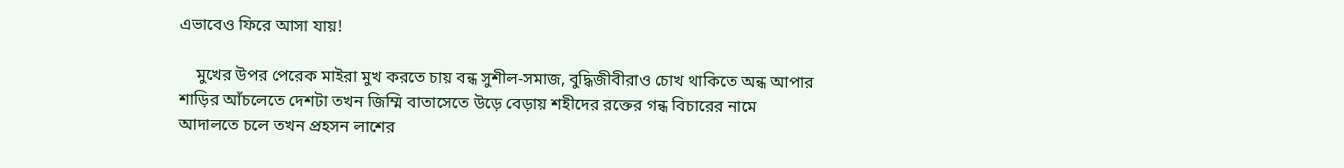এভাবেও ফিরে আসা যায়!

    মুখের উপর পেরেক মাইরা মুখ করতে চায় বন্ধ সুশীল-সমাজ, বুদ্ধিজীবীরাও চোখ থাকিতে অন্ধ আপার শাড়ির আঁচলেতে দেশটা তখন জিম্মি বাতাসেতে উড়ে বেড়ায় শহীদের রক্তের গন্ধ বিচারের নামে আদালতে চলে তখন প্রহসন লাশের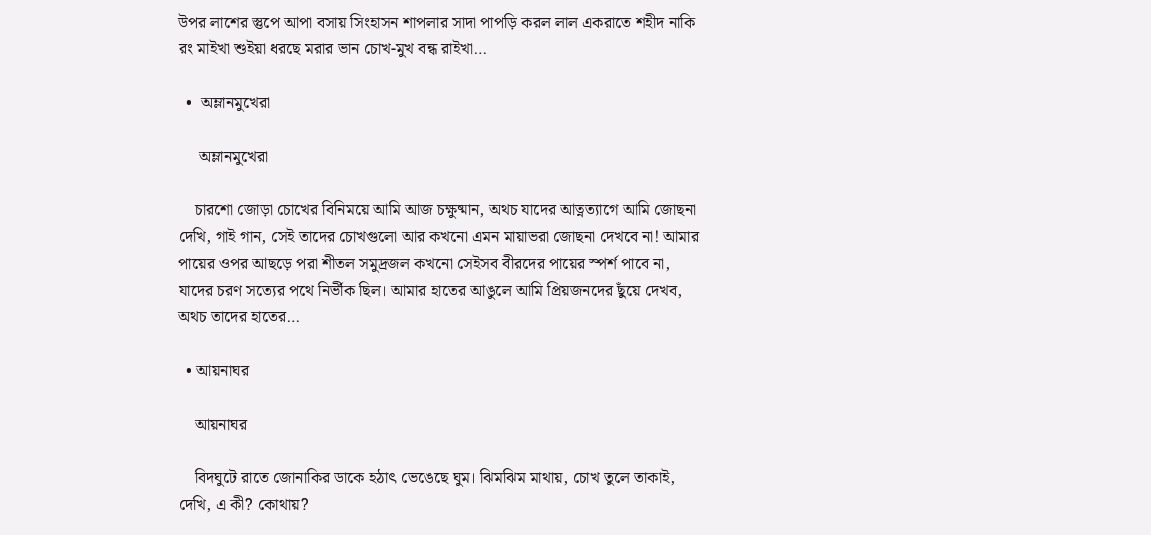উপর লাশের স্তুপে আপা বসায় সিংহাসন শাপলার সাদা পাপড়ি করল লাল একরাতে শহীদ নাকি রং মাইখা শুইয়া ধরছে মরার ভান চোখ-মুখ বন্ধ রাইখা…

  •  অম্লানমুখেরা

     অম্লানমুখেরা

    চারশো জোড়া চোখের বিনিময়ে আমি আজ চক্ষুষ্মান, অথচ যাদের আত্নত্যাগে আমি জোছনা দেখি, গাই গান, সেই তাদের চোখগুলো আর কখনো এমন মায়াভরা জোছনা দেখবে না! আমার পায়ের ওপর আছড়ে পরা শীতল সমুদ্রজল কখনো সেইসব বীরদের পায়ের স্পর্শ পাবে না, যাদের চরণ সত্যের পথে নির্ভীক ছিল। আমার হাতের আঙুলে আমি প্রিয়জনদের ছুঁয়ে দেখব, অথচ তাদের হাতের…

  • আয়নাঘর

    আয়নাঘর

    বিদঘুটে রাতে জোনাকির ডাকে হঠাৎ ভেঙেছে ঘুম। ঝিমঝিম মাথায়, চোখ তুলে তাকাই, দেখি, এ কী? কোথায়?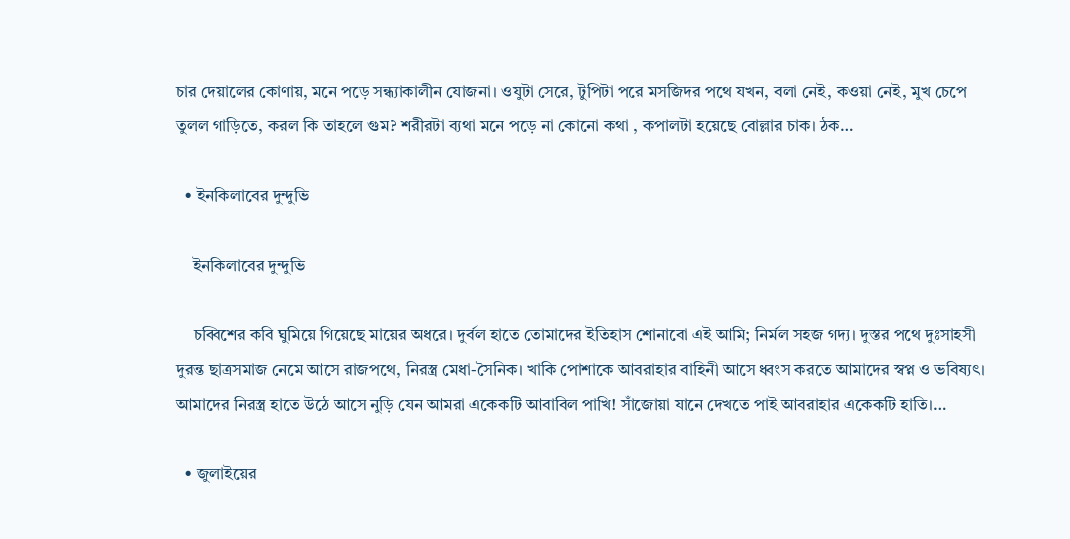চার দেয়ালের কোণায়, মনে পড়ে সন্ধ্যাকালীন যোজনা। ওযুটা সেরে, টুপিটা পরে মসজিদর পথে যখন, বলা নেই, কওয়া নেই, মুখ চেপে তুলল গাড়িতে, করল কি তাহলে গুম? শরীরটা ব্যথা মনে পড়ে না কোনো কথা , কপালটা হয়েছে বোল্লার চাক। ঠক…

  • ইনকিলাবের দুন্দুভি

    ইনকিলাবের দুন্দুভি

    চব্বিশের কবি ঘুমিয়ে গিয়েছে মায়ের অধরে। দুর্বল হাতে তোমাদের ইতিহাস শোনাবো এই আমি; নির্মল সহজ গদ্য। দুস্তর পথে দুঃসাহসী দুরন্ত ছাত্রসমাজ নেমে আসে রাজপথে, নিরস্ত্র মেধা-সৈনিক। খাকি পোশাকে আবরাহার বাহিনী আসে ধ্বংস করতে আমাদের স্বপ্ন ও ভবিষ্যৎ। আমাদের নিরস্ত্র হাতে উঠে আসে নুড়ি যেন আমরা একেকটি আবাবিল পাখি! সাঁজোয়া যানে দেখতে পাই আবরাহার একেকটি হাতি।…

  • জুলাইয়ের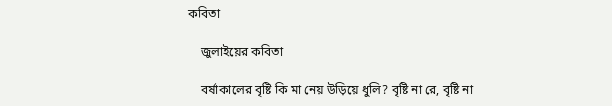কবিতা

    জুলাইয়ের কবিতা

    বর্ষাকালের বৃষ্টি কি মা নেয় উড়িয়ে ধুলি? বৃষ্টি না রে, বৃষ্টি না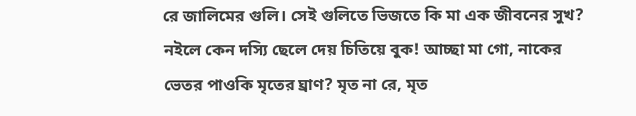রে জালিমের গুলি। সেই গুলিতে ভিজতে কি মা এক জীবনের সুখ? নইলে কেন দস্যি ছেলে দেয় চিতিয়ে বুক! আচ্ছা মা গো, নাকের ভেতর পাওকি মৃতের ঘ্রাণ? মৃত না রে, মৃত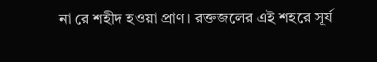না রে শহীদ হওয়া প্রাণ। রক্তজলের এই শহরে সূর্য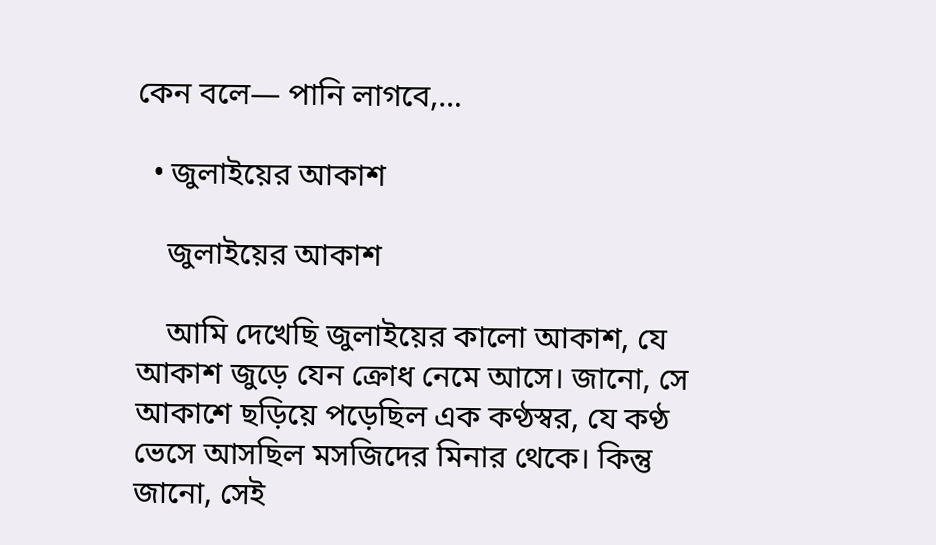কেন বলে— পানি লাগবে,…

  • জুলাইয়ের আকাশ

    জুলাইয়ের আকাশ

    আমি দেখেছি জুলাইয়ের কালো আকাশ, যে আকাশ জুড়ে যেন ক্রোধ নেমে আসে। জানো, সে আকাশে ছড়িয়ে পড়েছিল এক কণ্ঠস্বর, যে কণ্ঠ ভেসে আসছিল মসজিদের মিনার থেকে। কিন্তু জানো, সেই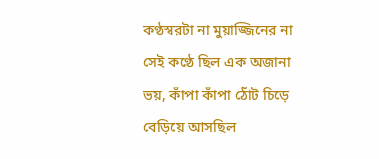কণ্ঠস্বরটা না মুয়াজ্জিনের না সেই কণ্ঠে ছিল এক অজানা ভয়, কাঁপা কাঁপা ঠোঁট চিড়ে বেড়িয়ে আসছিল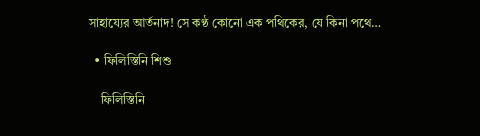সাহায্যের আর্তনাদ! সে কণ্ঠ কোনো এক পথিকের, যে কিনা পথে…

  • ফিলিস্তিনি শিশু

    ফিলিস্তিনি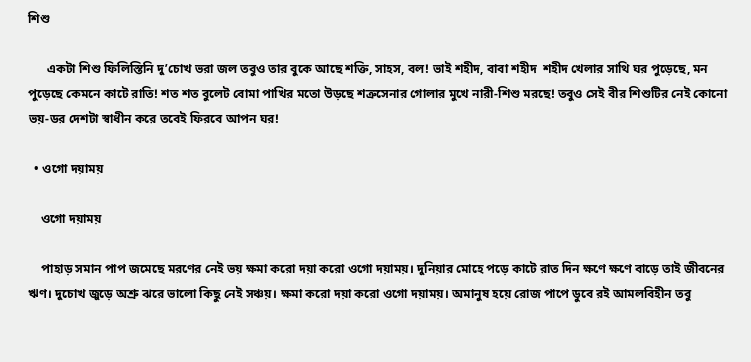শিশু

      একটা শিশু ফিলিস্তিনি দু’চোখ ভরা জল তবুও তার বুকে আছে শক্তি, সাহস, বল! ভাই শহীদ, বাবা শহীদ  শহীদ খেলার সাথি ঘর পুড়েছে, মন পুড়েছে কেমনে কাটে রাতি! শত শত বুলেট বোমা পাখির মতো উড়ছে শত্রুসেনার গোলার মুখে নারী-শিশু মরছে! তবুও সেই বীর শিশুটির নেই কোনো ভয়-ডর দেশটা স্বাধীন করে তবেই ফিরবে আপন ঘর!

  • ওগো দয়াময়

    ওগো দয়াময়

    পাহাড় সমান পাপ জমেছে মরণের নেই ভয় ক্ষমা করো দয়া করো ওগো দয়াময়। দুনিয়ার মোহে পড়ে কাটে রাত দিন ক্ষণে ক্ষণে বাড়ে তাই জীবনের ঋণ। দুচোখ জুড়ে অশ্রু ঝরে ভালো কিছু নেই সঞ্চয়। ক্ষমা করো দয়া করো ওগো দয়াময়। অমানুষ হয়ে রোজ পাপে ডুবে রই আমলবিহীন তবু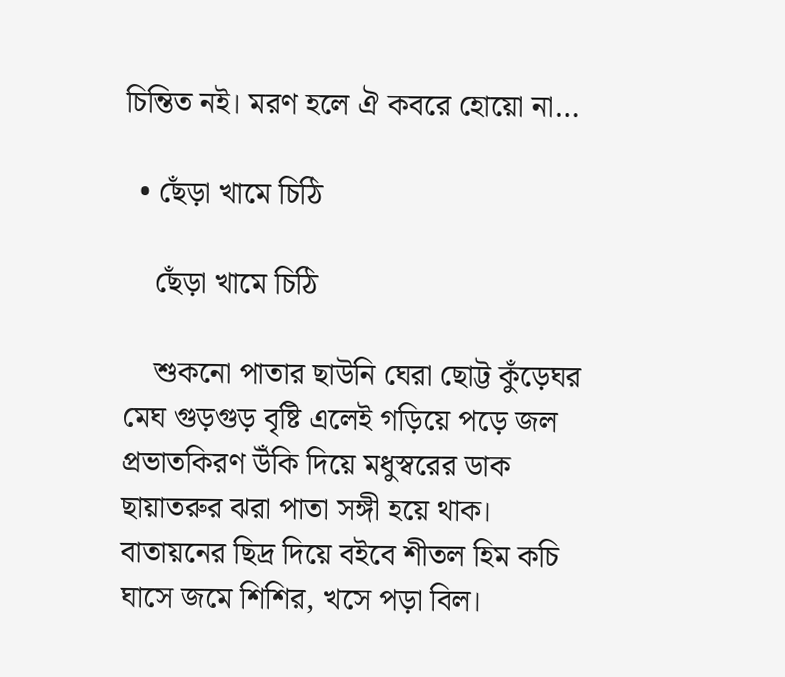চিন্তিত নই। মরণ হলে ঐ কবরে হোয়ো না…

  • ছেঁড়া খামে চিঠি

    ছেঁড়া খামে চিঠি

    শুকনো পাতার ছাউনি ঘেরা ছোট্ট কুঁড়েঘর মেঘ গুড়গুড় বৃষ্টি এলেই গড়িয়ে পড়ে জল প্রভাতকিরণ উঁকি দিয়ে মধুস্বরের ডাক ছায়াতরুর ঝরা পাতা সঙ্গী হয়ে থাক। বাতায়নের ছিদ্র দিয়ে বইবে শীতল হিম কচি ঘাসে জমে শিশির, খসে পড়া বিল।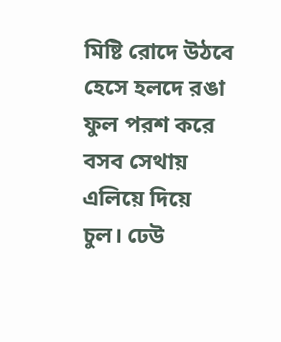মিষ্টি রোদে উঠবে হেসে হলদে রঙা ফুল পরশ করে বসব সেথায় এলিয়ে দিয়ে চুল। ঢেউ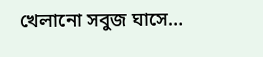খেলানো সবুজ ঘাসে…